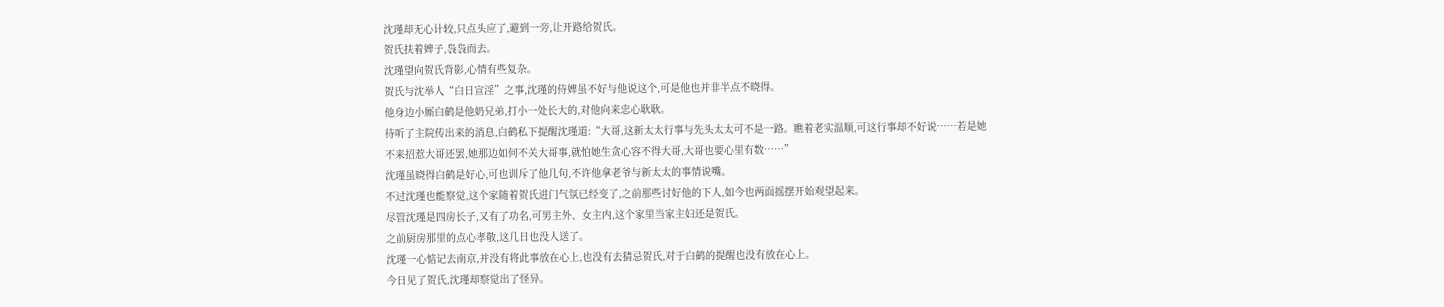沈瑾却无心计较,只点头应了,避到一旁,让开路给贺氏。
贺氏扶着婢子,袅袅而去。
沈瑾望向贺氏背影,心情有些复杂。
贺氏与沈举人“白日宣淫”之事,沈瑾的侍婢虽不好与他说这个,可是他也并非半点不晓得。
他身边小厮白鹤是他奶兄弟,打小一处长大的,对他向来忠心耿耿。
待听了主院传出来的消息,白鹤私下提醒沈瑾道:“大哥,这新太太行事与先头太太可不是一路。瞧着老实温顺,可这行事却不好说……若是她不来招惹大哥还罢,她那边如何不关大哥事,就怕她生贪心容不得大哥,大哥也要心里有数……”
沈瑾虽晓得白鹤是好心,可也训斥了他几句,不许他拿老爷与新太太的事情说嘴。
不过沈瑾也能察觉,这个家随着贺氏进门气氛已经变了,之前那些讨好他的下人,如今也两面摇摆开始观望起来。
尽管沈瑾是四房长子,又有了功名,可男主外、女主内,这个家里当家主妇还是贺氏。
之前厨房那里的点心孝敬,这几日也没人送了。
沈瑾一心惦记去南京,并没有将此事放在心上,也没有去猜忌贺氏,对于白鹤的提醒也没有放在心上。
今日见了贺氏,沈瑾却察觉出了怪异。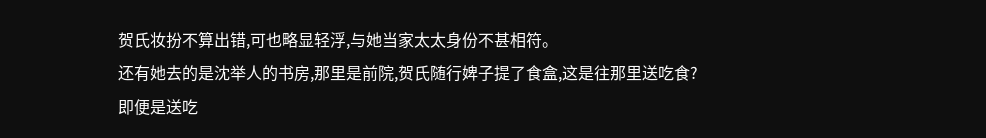贺氏妆扮不算出错,可也略显轻浮,与她当家太太身份不甚相符。
还有她去的是沈举人的书房,那里是前院,贺氏随行婢子提了食盒,这是往那里送吃食?
即便是送吃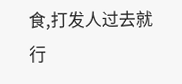食,打发人过去就行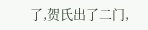了,贺氏出了二门,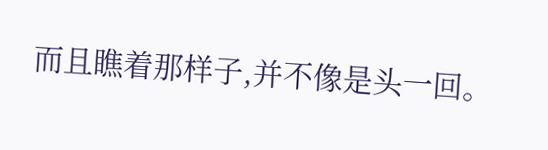而且瞧着那样子,并不像是头一回。